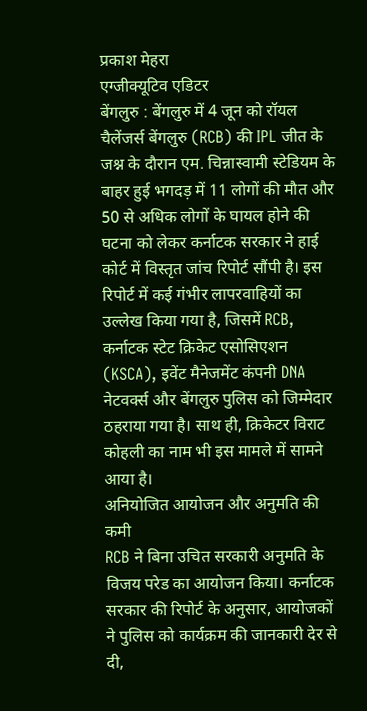प्रकाश मेहरा
एग्जीक्यूटिव एडिटर
बेंगलुरु : बेंगलुरु में 4 जून को रॉयल चैलेंजर्स बेंगलुरु (RCB) की IPL जीत के जश्न के दौरान एम. चिन्नास्वामी स्टेडियम के बाहर हुई भगदड़ में 11 लोगों की मौत और 50 से अधिक लोगों के घायल होने की घटना को लेकर कर्नाटक सरकार ने हाई कोर्ट में विस्तृत जांच रिपोर्ट सौंपी है। इस रिपोर्ट में कई गंभीर लापरवाहियों का उल्लेख किया गया है, जिसमें RCB, कर्नाटक स्टेट क्रिकेट एसोसिएशन (KSCA), इवेंट मैनेजमेंट कंपनी DNA नेटवर्क्स और बेंगलुरु पुलिस को जिम्मेदार ठहराया गया है। साथ ही, क्रिकेटर विराट कोहली का नाम भी इस मामले में सामने आया है।
अनियोजित आयोजन और अनुमति की कमी
RCB ने बिना उचित सरकारी अनुमति के विजय परेड का आयोजन किया। कर्नाटक सरकार की रिपोर्ट के अनुसार, आयोजकों ने पुलिस को कार्यक्रम की जानकारी देर से दी,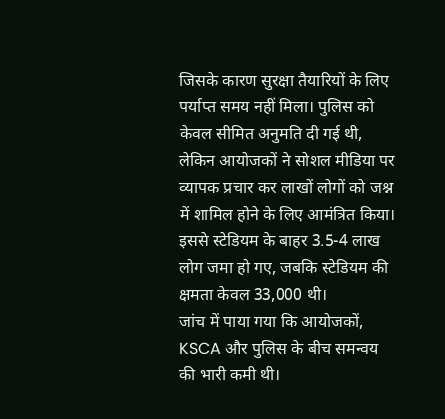जिसके कारण सुरक्षा तैयारियों के लिए पर्याप्त समय नहीं मिला। पुलिस को केवल सीमित अनुमति दी गई थी, लेकिन आयोजकों ने सोशल मीडिया पर व्यापक प्रचार कर लाखों लोगों को जश्न में शामिल होने के लिए आमंत्रित किया। इससे स्टेडियम के बाहर 3.5-4 लाख लोग जमा हो गए, जबकि स्टेडियम की क्षमता केवल 33,000 थी।
जांच में पाया गया कि आयोजकों, KSCA और पुलिस के बीच समन्वय की भारी कमी थी।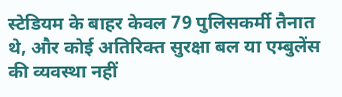स्टेडियम के बाहर केवल 79 पुलिसकर्मी तैनात थे, और कोई अतिरिक्त सुरक्षा बल या एम्बुलेंस की व्यवस्था नहीं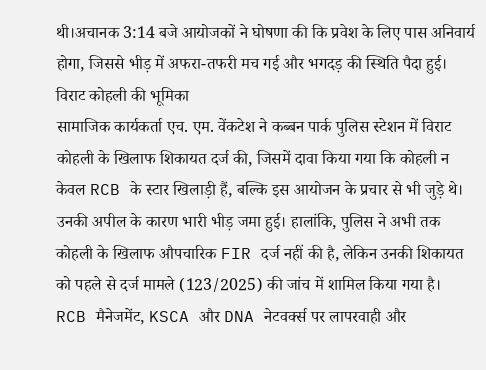थी।अचानक 3:14 बजे आयोजकों ने घोषणा की कि प्रवेश के लिए पास अनिवार्य होगा, जिससे भीड़ में अफरा-तफरी मच गई और भगदड़ की स्थिति पैदा हुई।
विराट कोहली की भूमिका
सामाजिक कार्यकर्ता एच. एम. वेंकटेश ने कब्बन पार्क पुलिस स्टेशन में विराट कोहली के खिलाफ शिकायत दर्ज की, जिसमें दावा किया गया कि कोहली न केवल RCB के स्टार खिलाड़ी हैं, बल्कि इस आयोजन के प्रचार से भी जुड़े थे। उनकी अपील के कारण भारी भीड़ जमा हुई। हालांकि, पुलिस ने अभी तक कोहली के खिलाफ औपचारिक FIR दर्ज नहीं की है, लेकिन उनकी शिकायत को पहले से दर्ज मामले (123/2025) की जांच में शामिल किया गया है।
RCB मैनेजमेंट, KSCA और DNA नेटवर्क्स पर लापरवाही और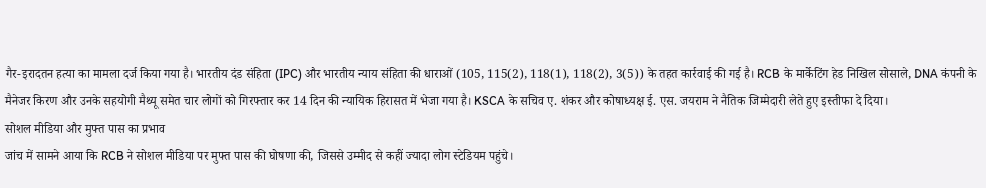गैर-इरादतन हत्या का मामला दर्ज किया गया है। भारतीय दंड संहिता (IPC) और भारतीय न्याय संहिता की धाराओं (105, 115(2), 118(1), 118(2), 3(5)) के तहत कार्रवाई की गई है। RCB के मार्केटिंग हेड निखिल सोसाले, DNA कंपनी के मैनेजर किरण और उनके सहयोगी मैथ्यू समेत चार लोगों को गिरफ्तार कर 14 दिन की न्यायिक हिरासत में भेजा गया है। KSCA के सचिव ए. शंकर और कोषाध्यक्ष ई. एस. जयराम ने नैतिक जिम्मेदारी लेते हुए इस्तीफा दे दिया।
सोशल मीडिया और मुफ्त पास का प्रभाव
जांच में सामने आया कि RCB ने सोशल मीडिया पर मुफ्त पास की घोषणा की, जिससे उम्मीद से कहीं ज्यादा लोग स्टेडियम पहुंचे।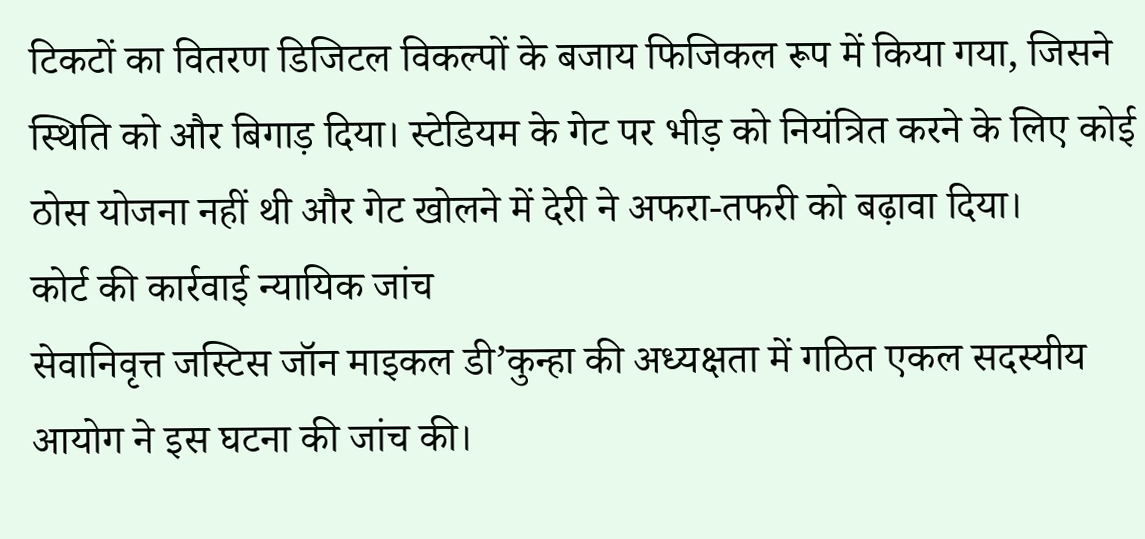टिकटों का वितरण डिजिटल विकल्पों के बजाय फिजिकल रूप में किया गया, जिसने स्थिति को और बिगाड़ दिया। स्टेडियम के गेट पर भीड़ को नियंत्रित करने के लिए कोई ठोस योजना नहीं थी और गेट खोलने में देरी ने अफरा-तफरी को बढ़ावा दिया।
कोर्ट की कार्रवाई न्यायिक जांच
सेवानिवृत्त जस्टिस जॉन माइकल डी’कुन्हा की अध्यक्षता में गठित एकल सदस्यीय आयोग ने इस घटना की जांच की।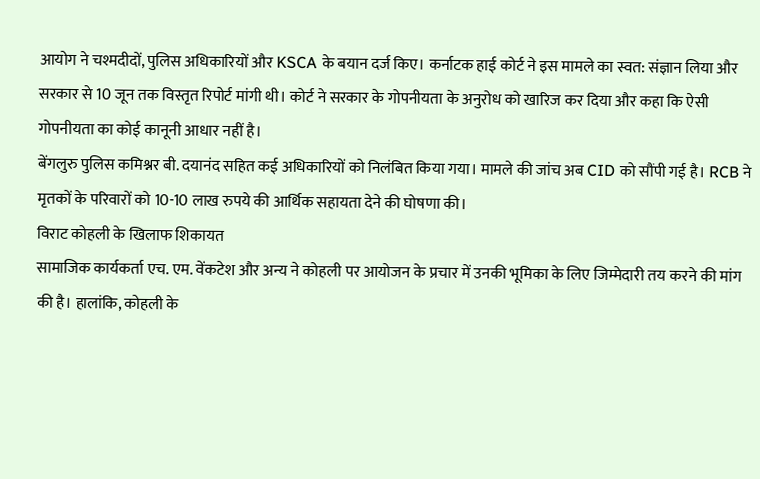आयोग ने चश्मदीदों, पुलिस अधिकारियों और KSCA के बयान दर्ज किए। कर्नाटक हाई कोर्ट ने इस मामले का स्वत: संज्ञान लिया और सरकार से 10 जून तक विस्तृत रिपोर्ट मांगी थी। कोर्ट ने सरकार के गोपनीयता के अनुरोध को खारिज कर दिया और कहा कि ऐसी गोपनीयता का कोई कानूनी आधार नहीं है।
बेंगलुरु पुलिस कमिश्नर बी. दयानंद सहित कई अधिकारियों को निलंबित किया गया। मामले की जांच अब CID को सौंपी गई है। RCB ने मृतकों के परिवारों को 10-10 लाख रुपये की आर्थिक सहायता देने की घोषणा की।
विराट कोहली के खिलाफ शिकायत
सामाजिक कार्यकर्ता एच. एम. वेंकटेश और अन्य ने कोहली पर आयोजन के प्रचार में उनकी भूमिका के लिए जिम्मेदारी तय करने की मांग की है। हालांकि, कोहली के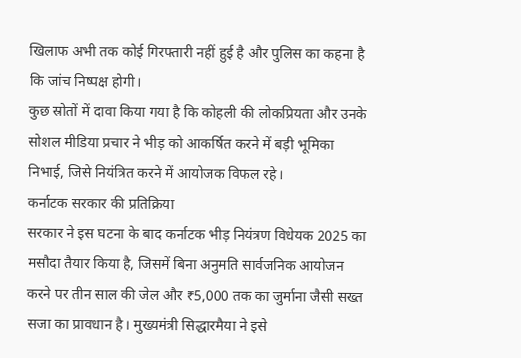खिलाफ अभी तक कोई गिरफ्तारी नहीं हुई है और पुलिस का कहना है कि जांच निष्पक्ष होगी।
कुछ स्रोतों में दावा किया गया है कि कोहली की लोकप्रियता और उनके सोशल मीडिया प्रचार ने भीड़ को आकर्षित करने में बड़ी भूमिका निभाई, जिसे नियंत्रित करने में आयोजक विफल रहे।
कर्नाटक सरकार की प्रतिक्रिया
सरकार ने इस घटना के बाद कर्नाटक भीड़ नियंत्रण विधेयक 2025 का मसौदा तैयार किया है, जिसमें बिना अनुमति सार्वजनिक आयोजन करने पर तीन साल की जेल और ₹5,000 तक का जुर्माना जैसी सख्त सजा का प्रावधान है। मुख्यमंत्री सिद्धारमैया ने इसे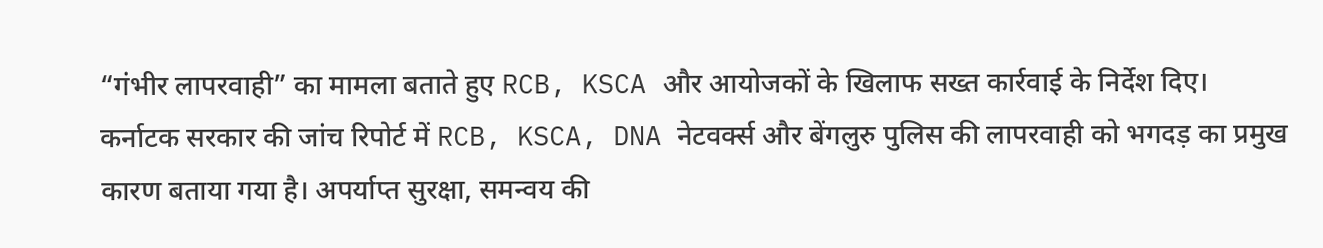“गंभीर लापरवाही” का मामला बताते हुए RCB, KSCA और आयोजकों के खिलाफ सख्त कार्रवाई के निर्देश दिए।
कर्नाटक सरकार की जांच रिपोर्ट में RCB, KSCA, DNA नेटवर्क्स और बेंगलुरु पुलिस की लापरवाही को भगदड़ का प्रमुख कारण बताया गया है। अपर्याप्त सुरक्षा, समन्वय की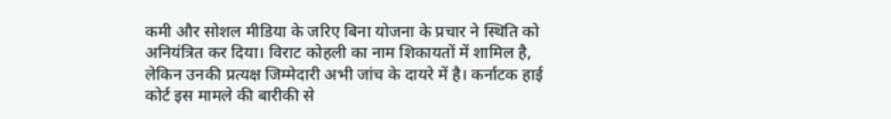कमी और सोशल मीडिया के जरिए बिना योजना के प्रचार ने स्थिति को अनियंत्रित कर दिया। विराट कोहली का नाम शिकायतों में शामिल है, लेकिन उनकी प्रत्यक्ष जिम्मेदारी अभी जांच के दायरे में है। कर्नाटक हाई कोर्ट इस मामले की बारीकी से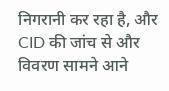निगरानी कर रहा है, और CID की जांच से और विवरण सामने आने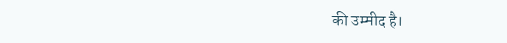की उम्मीद है।